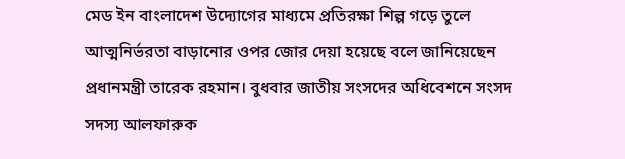মেড ইন বাংলাদেশ উদ্যোগের মাধ্যমে প্রতিরক্ষা শিল্প গড়ে তুলে আত্মনির্ভরতা বাড়ানোর ওপর জোর দেয়া হয়েছে বলে জানিয়েছেন প্রধানমন্ত্রী তারেক রহমান। বুধবার জাতীয় সংসদের অধিবেশনে সংসদ সদস্য আলফারুক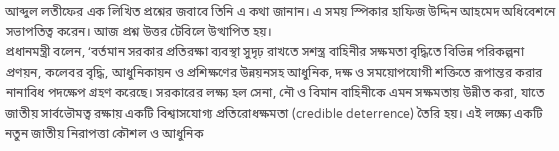আব্দুল লতীফের এক লিখিত প্রশ্নের জবাবে তিনি এ কথা জানান। এ সময় স্পিকার হাফিজ উদ্দিন আহমেদ অধিবেশনে সভাপতিত্ব করেন। আজ প্রশ্ন উত্তর টেবিলে উত্থাপিত হয়।
প্রধানমন্ত্রী বলেন, ‘বর্তমান সরকার প্রতিরক্ষা ব্যবস্থা সুদৃঢ় রাখতে সশস্ত্র বাহিনীর সক্ষমতা বৃদ্ধিতে বিভিন্ন পরিকল্পনা প্রণয়ন, কলেবর বৃদ্ধি, আধুনিকায়ন ও প্রশিক্ষণের উন্নয়নসহ আধুনিক, দক্ষ ও সময়োপযোগী শক্তিতে রূপান্তর করার নানাবিধ পদক্ষেপ গ্রহণ করেছে। সরকারের লক্ষ্য হল সেনা, নৌ ও বিমান বাহিনীকে এমন সক্ষমতায় উন্নীত করা, যাতে জাতীয় সার্বভৌমত্ব রক্ষায় একটি বিশ্বাসযোগ্য প্রতিরোধক্ষমতা (credible deterrence) তৈরি হয়। এই লক্ষ্যে একটি নতুন জাতীয় নিরাপত্তা কৌশল ও আধুনিক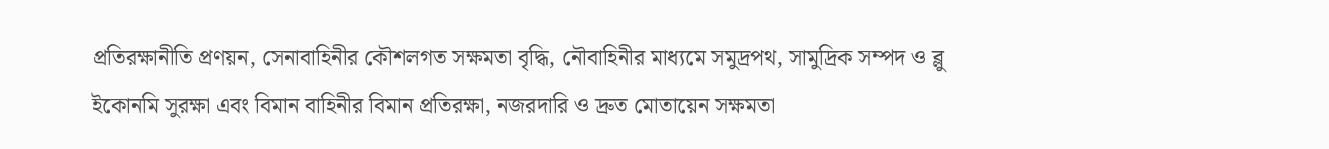প্রতিরক্ষানীতি প্রণয়ন, সেনাবাহিনীর কৌশলগত সক্ষমতা বৃদ্ধি, নৌবাহিনীর মাধ্যমে সমুদ্রপথ, সামুদ্রিক সম্পদ ও ব্লু ইকোনমি সুরক্ষা এবং বিমান বাহিনীর বিমান প্রতিরক্ষা, নজরদারি ও দ্রুত মোতায়েন সক্ষমতা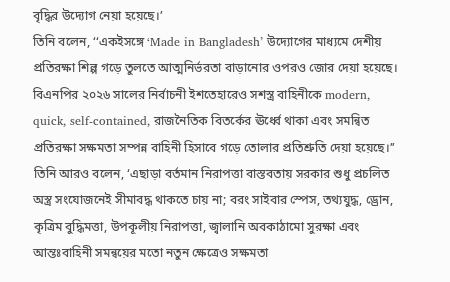বৃদ্ধির উদ্যোগ নেয়া হয়েছে।’
তিনি বলেন, ‘‘একইসঙ্গে ‘Made in Bangladesh’ উদ্যোগের মাধ্যমে দেশীয় প্রতিরক্ষা শিল্প গড়ে তুলতে আত্মনির্ভরতা বাড়ানোর ওপরও জোর দেয়া হয়েছে। বিএনপির ২০২৬ সালের নির্বাচনী ইশতেহারেও সশস্ত্র বাহিনীকে modern, quick, self-contained, রাজনৈতিক বিতর্কের ঊর্ধ্বে থাকা এবং সমন্বিত প্রতিরক্ষা সক্ষমতা সম্পন্ন বাহিনী হিসাবে গড়ে তোলার প্রতিশ্রুতি দেয়া হয়েছে।’’
তিনি আরও বলেন, ‘এছাড়া বর্তমান নিরাপত্তা বাস্তবতায় সরকার শুধু প্রচলিত অস্ত্র সংযোজনেই সীমাবদ্ধ থাকতে চায় না; বরং সাইবার স্পেস, তথ্যযুদ্ধ, ড্রোন, কৃত্রিম বুদ্ধিমত্তা, উপকূলীয় নিরাপত্তা, জ্বালানি অবকাঠামো সুরক্ষা এবং আন্তঃবাহিনী সমন্বয়ের মতো নতুন ক্ষেত্রেও সক্ষমতা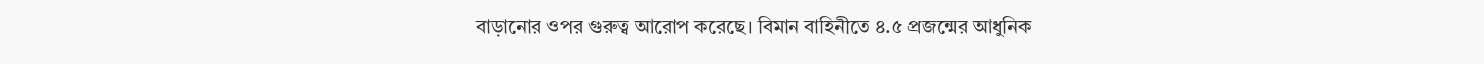বাড়ানোর ওপর গুরুত্ব আরোপ করেছে। বিমান বাহিনীতে ৪.৫ প্রজন্মের আধুনিক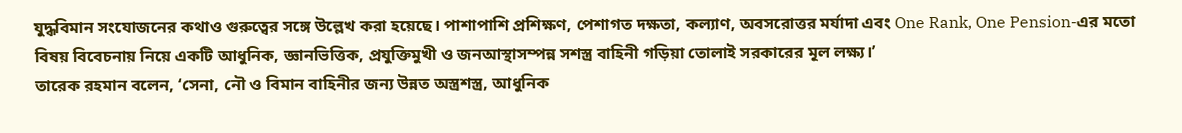যুদ্ধবিমান সংযোজনের কথাও গুরুত্বের সঙ্গে উল্লেখ করা হয়েছে। পাশাপাশি প্রশিক্ষণ, পেশাগত দক্ষতা, কল্যাণ, অবসরোত্তর মর্যাদা এবং One Rank, One Pension-এর মতো বিষয় বিবেচনায় নিয়ে একটি আধুনিক, জ্ঞানভিত্তিক, প্রযুক্তিমুখী ও জনআস্থাসম্পন্ন সশস্ত্র বাহিনী গড়িয়া তোলাই সরকারের মূল লক্ষ্য।’
তারেক রহমান বলেন, ‘সেনা, নৌ ও বিমান বাহিনীর জন্য উন্নত অস্ত্রশস্ত্র, আধুনিক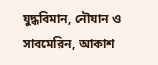যুদ্ধবিমান, নৌযান ও সাবমেরিন, আকাশ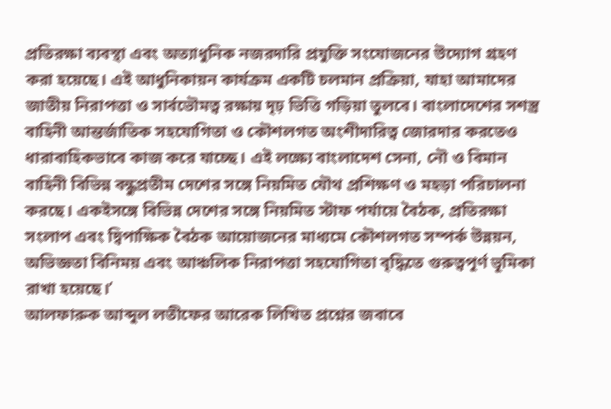প্রতিরক্ষা ব্যবস্থা এবং অত্যাধুনিক নজরদারি প্রযুক্তি সংযোজনের উদ্যোগ গ্রহণ করা হয়েছে। এই আধুনিকায়ন কার্যক্রম একটি চলমান প্রক্রিয়া, যাহা আমাদের জাতীয় নিরাপত্তা ও সার্বভৌমত্ব রক্ষায় দৃঢ় ভিত্তি গড়িয়া তুলবে। বাংলাদেশের সশস্ত্র বাহিনী আন্তর্জাতিক সহযোগিতা ও কৌশলগত অংশীদারিত্ব জোরদার করতেও ধারাবাহিকভাবে কাজ করে যাচ্ছে। এই লক্ষ্যে বাংলাদেশ সেনা, নৌ ও বিমান বাহিনী বিভিন্ন বন্ধুপ্রতীম দেশের সঙ্গে নিয়মিত যৌথ প্রশিক্ষণ ও মহড়া পরিচালনা করছে। একইসঙ্গে বিভিন্ন দেশের সঙ্গে নিয়মিত স্টাফ পর্যায়ে বৈঠক, প্রতিরক্ষা সংলাপ এবং দ্বিপাক্ষিক বৈঠক আয়োজনের মাধ্যমে কৌশলগত সম্পর্ক উন্নয়ন, অভিজ্ঞতা বিনিময় এবং আঞ্চলিক নিরাপত্তা সহযোগিতা বৃদ্ধিতে গুরুত্বপূর্ণ ভূমিকা রাখা হয়েছে।’
আলফারুক আব্দুল লতীফের আরেক লিখিত প্রশ্নের জবাবে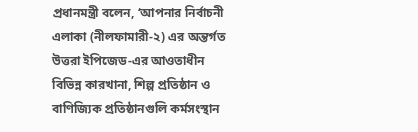প্রধানমন্ত্রী বলেন, ‘আপনার নির্বাচনী এলাকা (নীলফামারী-২) এর অন্তর্গত উত্তরা ইপিজেড-এর আওতাধীন বিভিন্ন কারখানা, শিল্প প্রতিষ্ঠান ও বাণিজ্যিক প্রতিষ্ঠানগুলি কর্মসংস্থান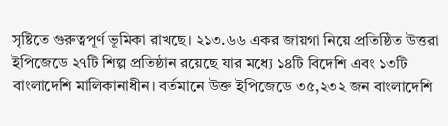সৃষ্টিতে গুরুত্বপূর্ণ ভূমিকা রাখছে। ২১৩.৬৬ একর জায়গা নিয়ে প্রতিষ্ঠিত উত্তরা ইপিজেডে ২৭টি শিল্প প্রতিষ্ঠান রয়েছে যার মধ্যে ১৪টি বিদেশি এবং ১৩টি বাংলাদেশি মালিকানাধীন। বর্তমানে উক্ত ইপিজেডে ৩৫,২৩২ জন বাংলাদেশি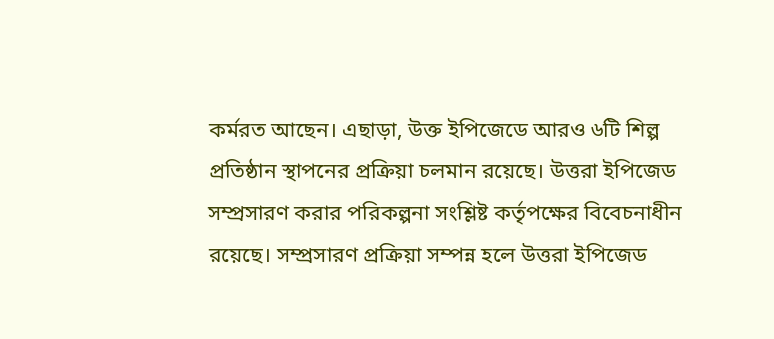কর্মরত আছেন। এছাড়া, উক্ত ইপিজেডে আরও ৬টি শিল্প প্রতিষ্ঠান স্থাপনের প্রক্রিয়া চলমান রয়েছে। উত্তরা ইপিজেড সম্প্রসারণ করার পরিকল্পনা সংশ্লিষ্ট কর্তৃপক্ষের বিবেচনাধীন রয়েছে। সম্প্রসারণ প্রক্রিয়া সম্পন্ন হলে উত্তরা ইপিজেড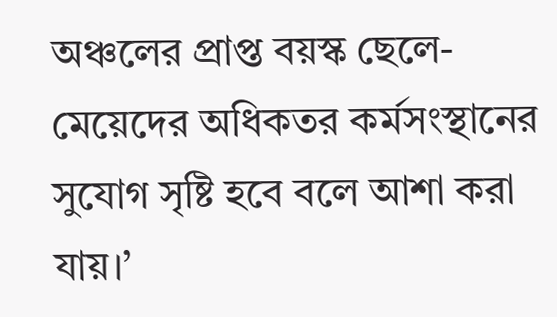অঞ্চলের প্রাপ্ত বয়স্ক ছেলে-মেয়েদের অধিকতর কর্মসংস্থানের সুযোগ সৃষ্টি হবে বলে আশা করা যায়।’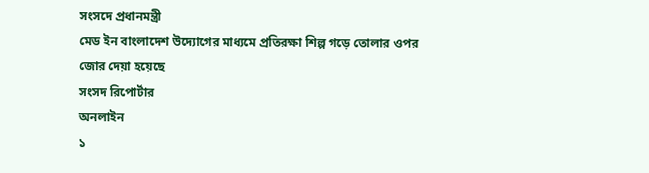সংসদে প্রধানমন্ত্রী
মেড ইন বাংলাদেশ উদ্যোগের মাধ্যমে প্রতিরক্ষা শিল্প গড়ে তোলার ওপর জোর দেয়া হয়েছে
সংসদ রিপোর্টার
অনলাইন
১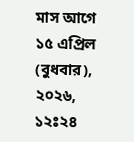মাস আগে
১৫ এপ্রিল (বুধবার), ২০২৬, ১২ঃ২৪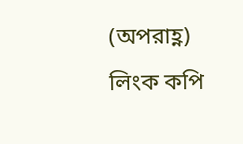(অপরাহ্ণ)
লিংক কপি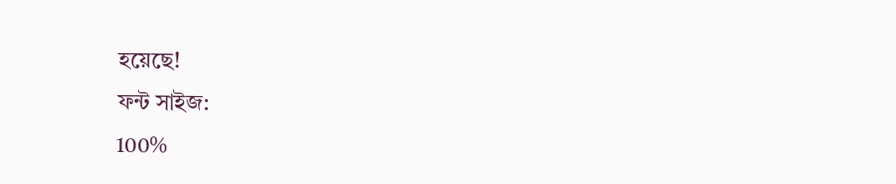হয়েছে!
ফন্ট সাইজ:
100%